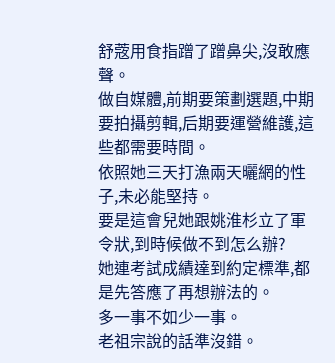舒蔲用食指蹭了蹭鼻尖,沒敢應聲。
做自媒體,前期要策劃選題,中期要拍攝剪輯,后期要運營維護,這些都需要時間。
依照她三天打漁兩天曬網的性子,未必能堅持。
要是這會兒她跟姚淮杉立了軍令狀,到時候做不到怎么辦?
她連考試成績達到約定標準,都是先答應了再想辦法的。
多一事不如少一事。
老祖宗說的話準沒錯。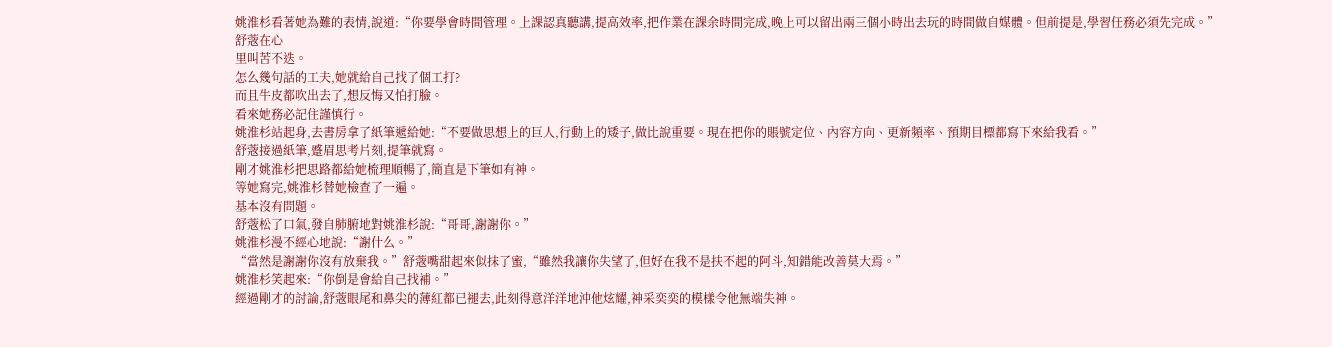姚淮杉看著她為難的表情,說道:“你要學會時間管理。上課認真聽講,提高效率,把作業在課余時間完成,晚上可以留出兩三個小時出去玩的時間做自媒體。但前提是,學習任務必須先完成。”
舒蔲在心
里叫苦不迭。
怎么幾句話的工夫,她就給自己找了個工打?
而且牛皮都吹出去了,想反悔又怕打臉。
看來她務必記住謹慎行。
姚淮杉站起身,去書房拿了紙筆遞給她:“不要做思想上的巨人,行動上的矮子,做比說重要。現在把你的賬號定位、內容方向、更新頻率、預期目標都寫下來給我看。”
舒蔲接過紙筆,蹙眉思考片刻,提筆就寫。
剛才姚淮杉把思路都給她梳理順暢了,簡直是下筆如有神。
等她寫完,姚淮杉替她檢查了一遍。
基本沒有問題。
舒蔲松了口氣,發自肺腑地對姚淮杉說:“哥哥,謝謝你。”
姚淮杉漫不經心地說:“謝什么。”
“當然是謝謝你沒有放棄我。”舒蔲嘴甜起來似抹了蜜,“雖然我讓你失望了,但好在我不是扶不起的阿斗,知錯能改善莫大焉。”
姚淮杉笑起來:“你倒是會給自己找補。”
經過剛才的討論,舒蔲眼尾和鼻尖的薄紅都已褪去,此刻得意洋洋地沖他炫耀,神采奕奕的模樣令他無端失神。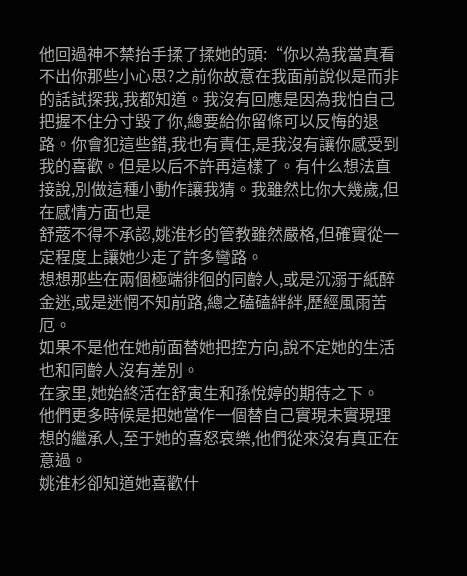他回過神不禁抬手揉了揉她的頭:“你以為我當真看不出你那些小心思?之前你故意在我面前說似是而非的話試探我,我都知道。我沒有回應是因為我怕自己把握不住分寸毀了你,總要給你留條可以反悔的退路。你會犯這些錯,我也有責任,是我沒有讓你感受到我的喜歡。但是以后不許再這樣了。有什么想法直接說,別做這種小動作讓我猜。我雖然比你大幾歲,但在感情方面也是
舒蔲不得不承認,姚淮杉的管教雖然嚴格,但確實從一定程度上讓她少走了許多彎路。
想想那些在兩個極端徘徊的同齡人,或是沉溺于紙醉金迷,或是迷惘不知前路,總之磕磕絆絆,歷經風雨苦厄。
如果不是他在她前面替她把控方向,說不定她的生活也和同齡人沒有差別。
在家里,她始終活在舒寅生和孫悅婷的期待之下。
他們更多時候是把她當作一個替自己實現未實現理想的繼承人,至于她的喜怒哀樂,他們從來沒有真正在意過。
姚淮杉卻知道她喜歡什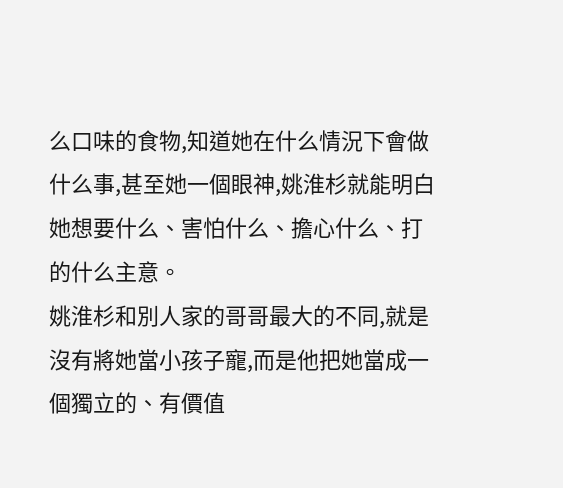么口味的食物,知道她在什么情況下會做什么事,甚至她一個眼神,姚淮杉就能明白她想要什么、害怕什么、擔心什么、打的什么主意。
姚淮杉和別人家的哥哥最大的不同,就是沒有將她當小孩子寵,而是他把她當成一個獨立的、有價值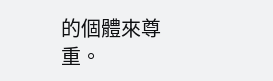的個體來尊重。